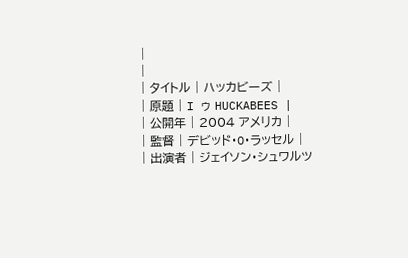|
|
| タイトル | ハッカビーズ |
| 原題 | I ゥ HUCKABEES |
| 公開年 | 2004 アメリカ |
| 監督 | デビッド・O・ラッセル |
| 出演者 | ジェイソン・シュワルツ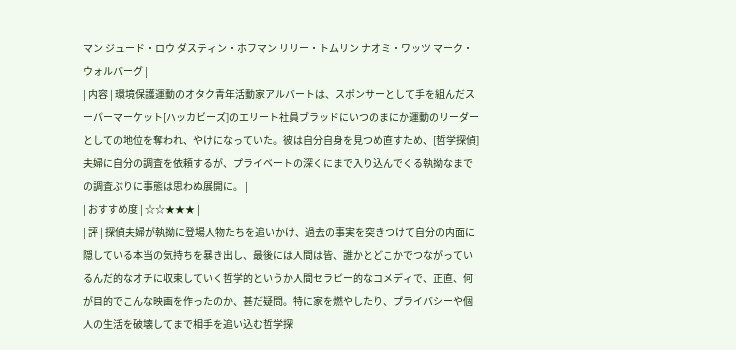マン ジュード・ロウ ダスティン・ホフマン リリー・トムリン ナオミ・ワッツ マーク・ウォルバーグ |
| 内容 | 環境保護運動のオタク青年活動家アルバートは、スポンサーとして手を組んだスーパーマーケット[ハッカビーズ]のエリート社員ブラッドにいつのまにか運動のリーダーとしての地位を奪われ、やけになっていた。彼は自分自身を見つめ直すため、[哲学探偵]夫婦に自分の調査を依頼するが、プライベートの深くにまで入り込んでくる執拗なまでの調査ぶりに事態は思わぬ展開に。 |
| おすすめ度 | ☆☆★★★ |
| 評 | 探偵夫婦が執拗に登場人物たちを追いかけ、過去の事実を突きつけて自分の内面に隠している本当の気持ちを暴き出し、最後には人間は皆、誰かとどこかでつながっているんだ的なオチに収束していく哲学的というか人間セラピー的なコメディで、正直、何が目的でこんな映画を作ったのか、甚だ疑問。特に家を燃やしたり、プライバシーや個人の生活を破壊してまで相手を追い込む哲学探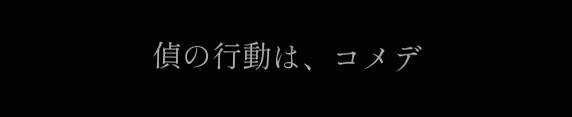偵の行動は、コメデ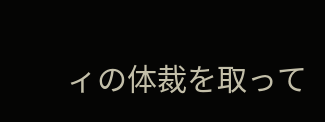ィの体裁を取って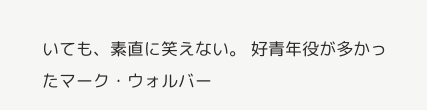いても、素直に笑えない。 好青年役が多かったマーク・ウォルバー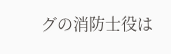グの消防士役は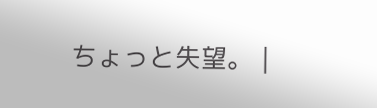ちょっと失望。 |